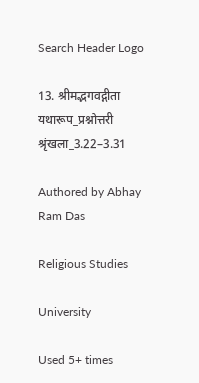Search Header Logo

13. श्रीमद्भगवद्गीता यथारूप_प्रश्नोत्तरी श्रृंखला_3.22–3.31

Authored by Abhay Ram Das

Religious Studies

University

Used 5+ times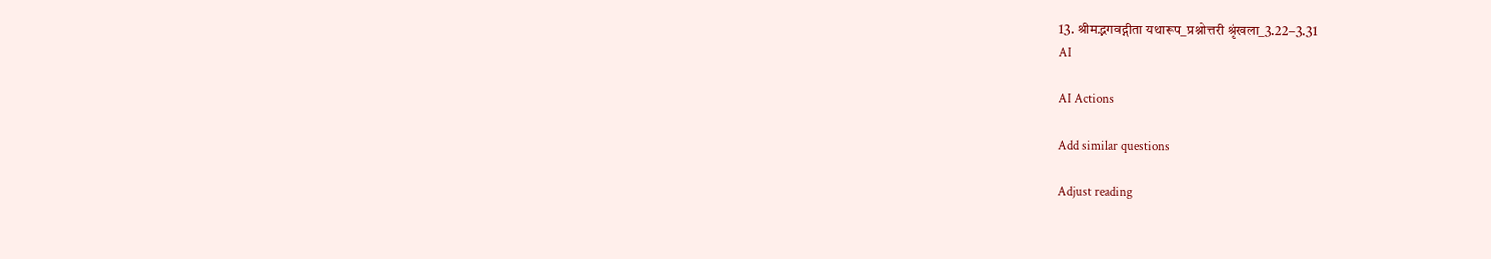13. श्रीमद्भगवद्गीता यथारूप_प्रश्नोत्तरी श्रृंखला_3.22–3.31
AI

AI Actions

Add similar questions

Adjust reading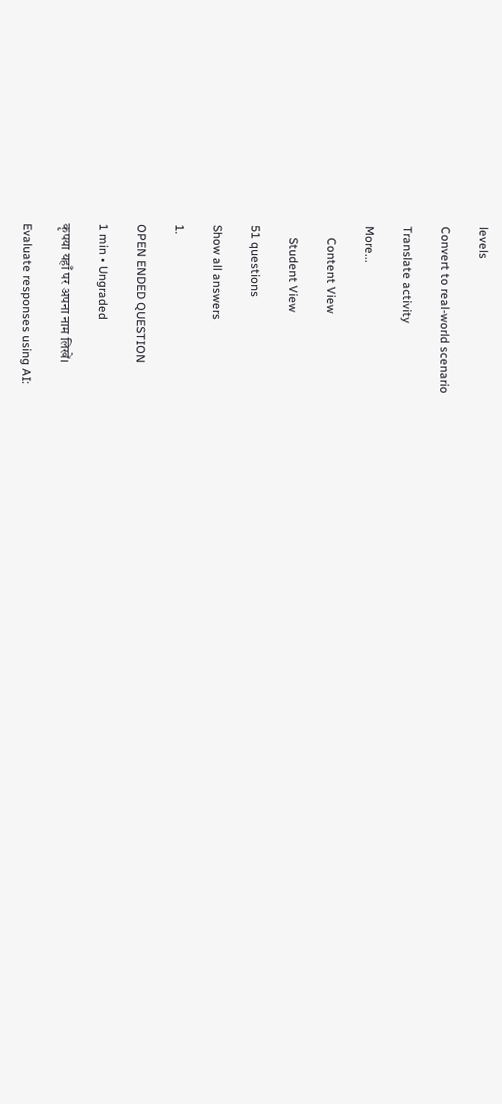levels

Convert to real-world scenario

Translate activity

More...

    Content View

    Student View

51 questions

Show all answers

1.

OPEN ENDED QUESTION

1 min • Ungraded

कृपया यहाँ पर अपना नाम लिखें।

Evaluate responses using AI: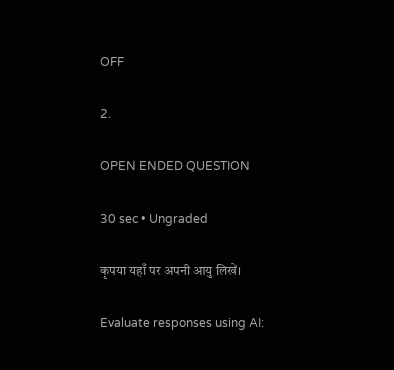OFF

2.

OPEN ENDED QUESTION

30 sec • Ungraded

कृपया यहाँ पर अपनी आयु लिखें।

Evaluate responses using AI: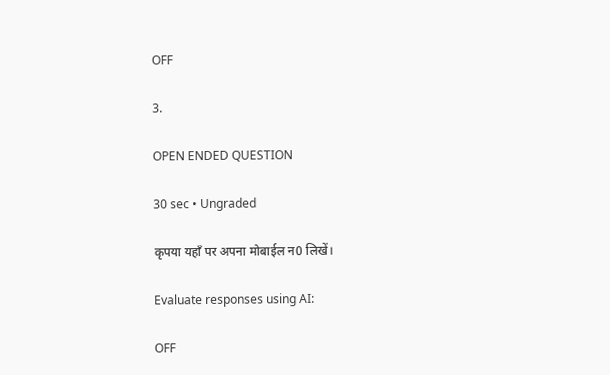OFF

3.

OPEN ENDED QUESTION

30 sec • Ungraded

कृपया यहाँ पर अपना मोबाईल न0 लिखें।

Evaluate responses using AI:

OFF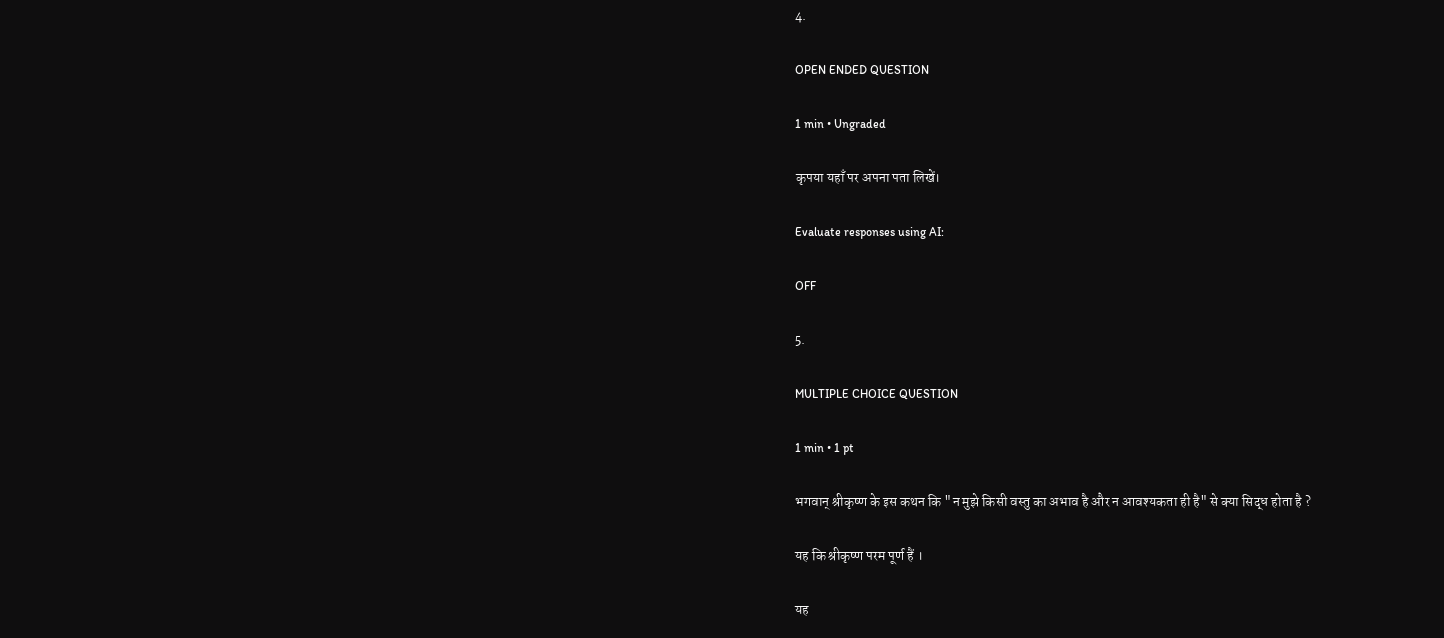4.

OPEN ENDED QUESTION

1 min • Ungraded

कृपया यहाँ पर अपना पता लिखें।

Evaluate responses using AI:

OFF

5.

MULTIPLE CHOICE QUESTION

1 min • 1 pt

भगवान् श्रीकृष्ण के इस कथन कि "न मुझे किसी वस्तु का अभाव है और न आवश्यकता ही है" से क्या सिद्ध होता है ?

यह कि श्रीकृष्ण परम पूर्ण हैं ।

यह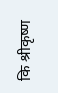कि श्रीकृष्ण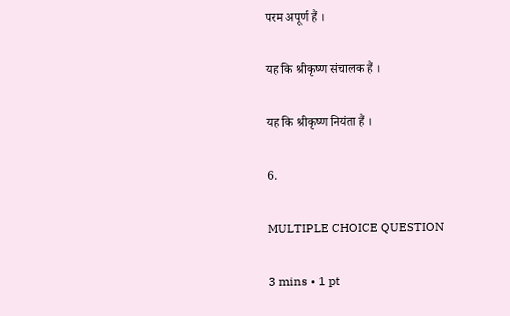परम अपूर्ण हैं ।

यह कि श्रीकृष्ण संचालक हैं ।

यह कि श्रीकृष्ण नियंता हैं ।

6.

MULTIPLE CHOICE QUESTION

3 mins • 1 pt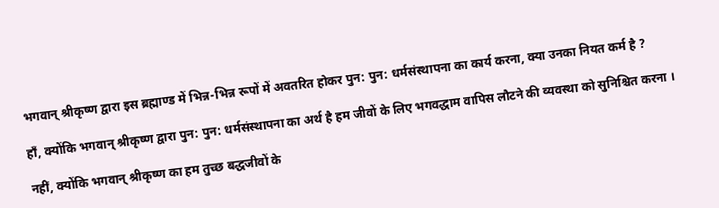भगवान् श्रीकृष्ण द्वारा इस ब्रह्माण्ड में भिन्न-भिन्न रूपों में अवतरित होकर पुन: पुन: धर्मसंस्थापना का कार्य करना, क्या उनका नियत कर्म है ?

हाँ, क्योंकि भगवान् श्रीकृष्ण द्वारा पुन: पुन: धर्मसंस्थापना का अर्थ है हम जीवों के लिए भगवद्धाम वापिस लौटने की व्यवस्था को सुनिश्चित करना ।

नहीं, क्योंकि भगवान् श्रीकृष्ण का हम तुच्छ बद्धजीवों के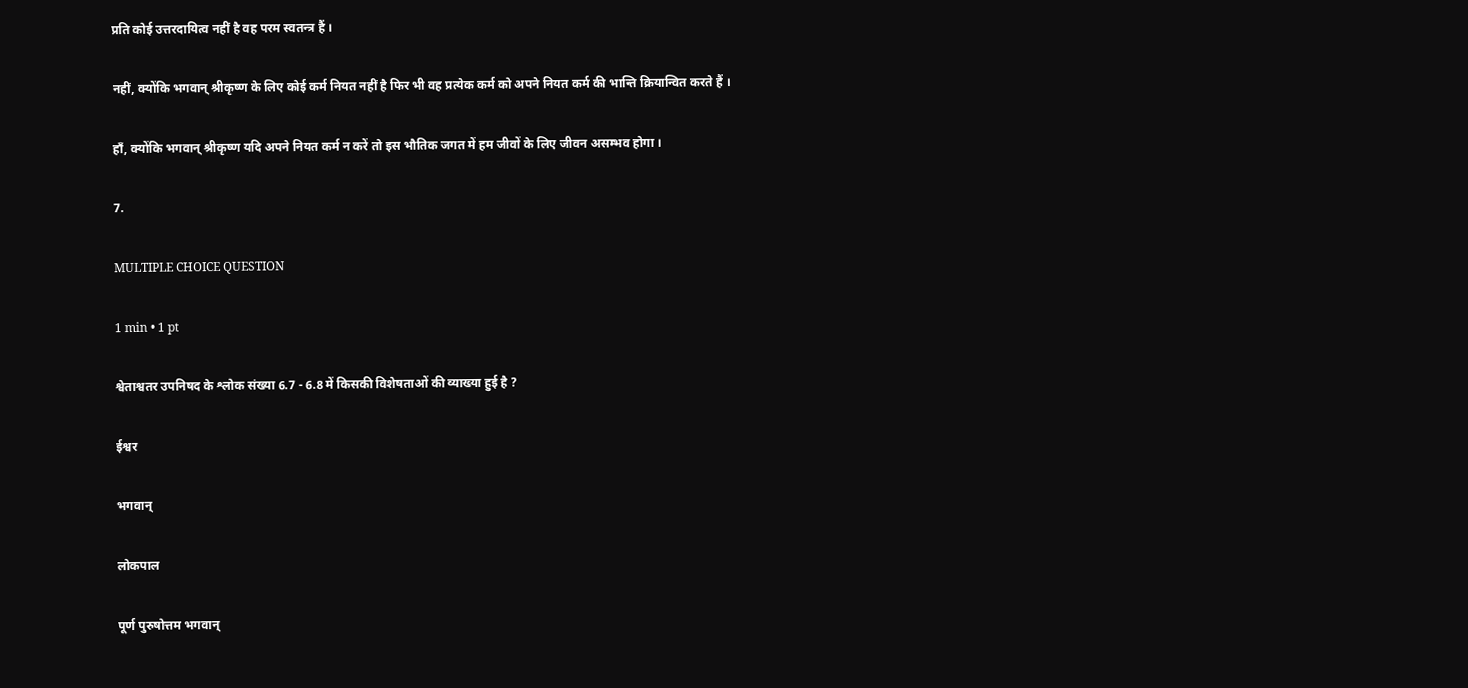प्रति कोई उत्तरदायित्व नहीं है वह परम स्वतन्त्र हैं ।

नहीं, क्योंकि भगवान् श्रीकृष्ण के लिए कोई कर्म नियत नहीं है फिर भी वह प्रत्येक कर्म को अपने नियत कर्म की भान्ति क्रियान्वित करते हैं ।

हाँ, क्योंकि भगवान् श्रीकृष्ण यदि अपने नियत कर्म न करें तो इस भौतिक जगत में हम जीवों के लिए जीवन असम्भव होगा ।

7.

MULTIPLE CHOICE QUESTION

1 min • 1 pt

श्वेताश्वतर उपनिषद के श्लोक संख्या 6.7 - 6.8 में किसकी विशेषताओं की व्याख्या हुई है ?

ईश्वर

भगवान्

लोकपाल

पूर्ण पुरुषोत्तम भगवान्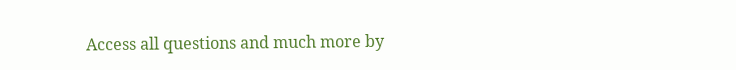Access all questions and much more by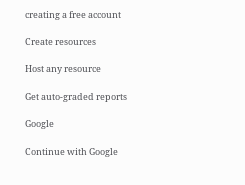creating a free account

Create resources

Host any resource

Get auto-graded reports

Google

Continue with Google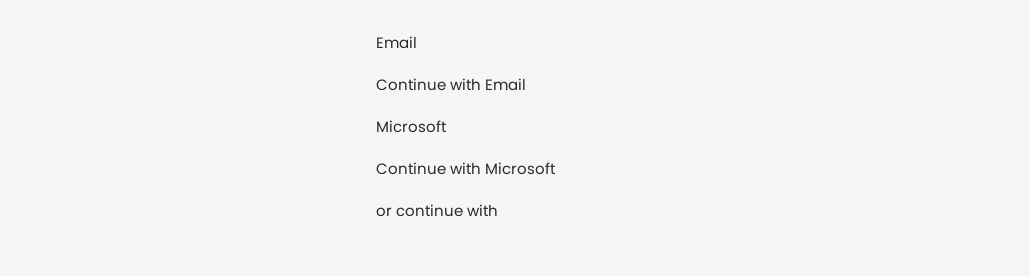Email

Continue with Email

Microsoft

Continue with Microsoft

or continue with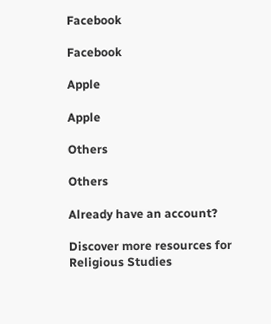Facebook

Facebook

Apple

Apple

Others

Others

Already have an account?

Discover more resources for Religious Studies